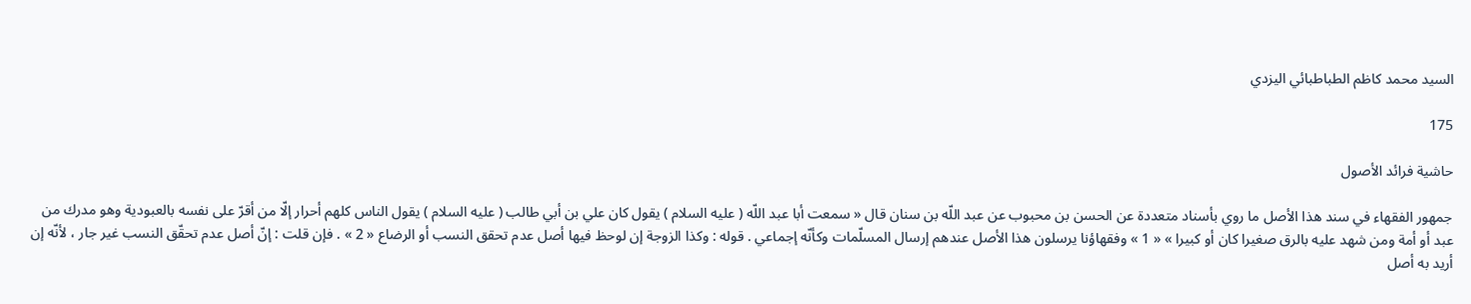السيد محمد كاظم الطباطبائي اليزدي

175

حاشية فرائد الأصول

جمهور الفقهاء في سند هذا الأصل ما روي بأسناد متعددة عن الحسن بن محبوب عن عبد اللّه بن سنان قال « سمعت أبا عبد اللّه ( عليه السلام ) يقول كان علي بن أبي طالب ( عليه السلام ) يقول الناس كلهم أحرار إلّا من أقرّ على نفسه بالعبودية وهو مدرك من عبد أو أمة ومن شهد عليه بالرق صغيرا كان أو كبيرا » « 1 » وفقهاؤنا يرسلون هذا الأصل عندهم إرسال المسلّمات وكأنّه إجماعي . قوله : وكذا الزوجة إن لوحظ فيها أصل عدم تحقق النسب أو الرضاع « 2 » . فإن قلت : إنّ أصل عدم تحقّق النسب غير جار ، لأنّه إن أريد به أصل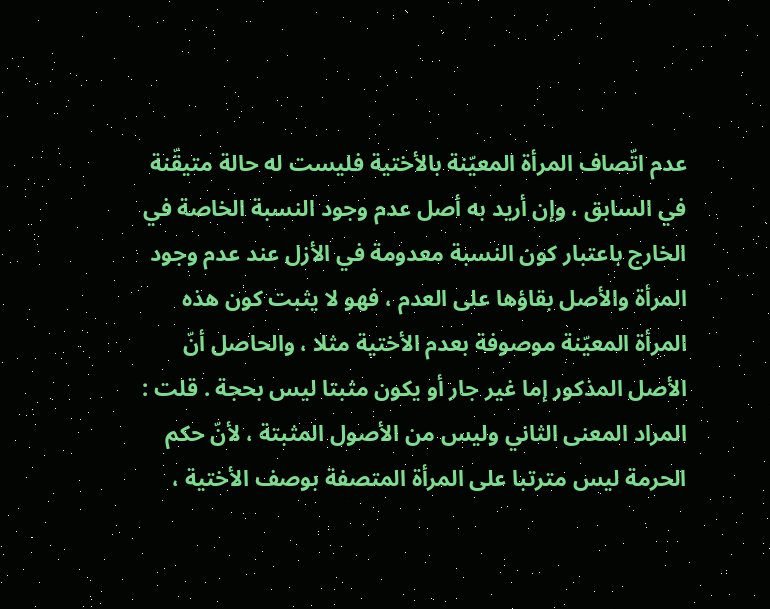عدم اتّصاف المرأة المعيّنة بالأختية فليست له حالة متيقّنة في السابق ، وإن أريد به أصل عدم وجود النسبة الخاصة في الخارج باعتبار كون النسبة معدومة في الأزل عند عدم وجود المرأة والأصل بقاؤها على العدم ، فهو لا يثبت كون هذه المرأة المعيّنة موصوفة بعدم الأختية مثلا ، والحاصل أنّ الأصل المذكور إما غير جار أو يكون مثبتا ليس بحجة . قلت : المراد المعنى الثاني وليس من الأصول المثبتة ، لأنّ حكم الحرمة ليس مترتبا على المرأة المتصفة بوصف الأختية ،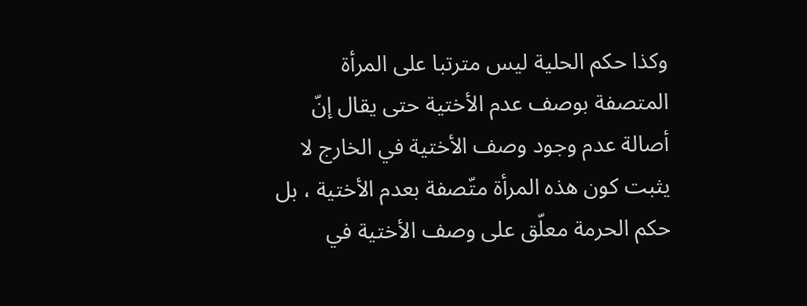وكذا حكم الحلية ليس مترتبا على المرأة المتصفة بوصف عدم الأختية حتى يقال إنّ أصالة عدم وجود وصف الأختية في الخارج لا يثبت كون هذه المرأة متّصفة بعدم الأختية ، بل حكم الحرمة معلّق على وصف الأختية في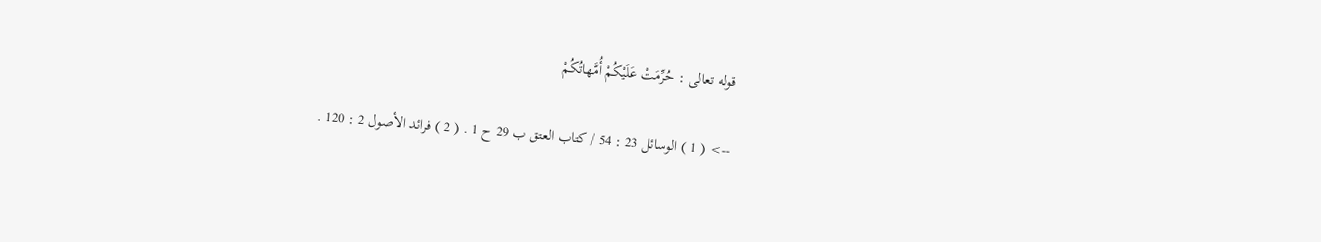قوله تعالى : حُرِّمَتْ عَلَيْكُمْ أُمَّهاتُكُمْ

--> ( 1 ) الوسائل 23 : 54 / كتاب العتق ب 29 ح 1 . ( 2 ) فرائد الأصول 2 : 120 .